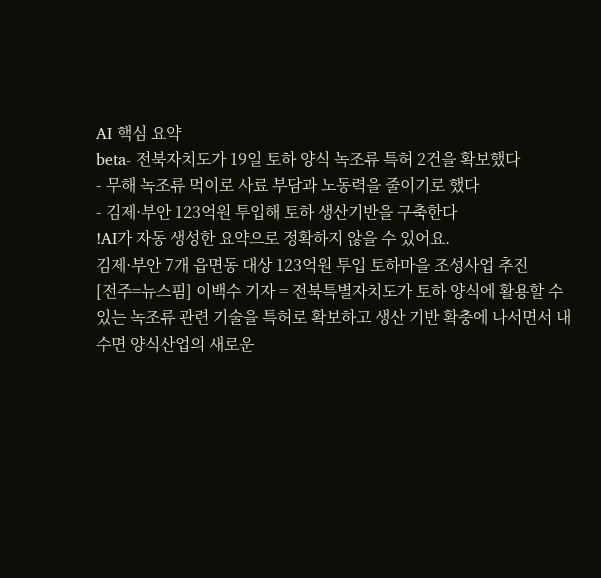AI 핵심 요약
beta- 전북자치도가 19일 토하 양식 녹조류 특허 2건을 확보했다
- 무해 녹조류 먹이로 사료 부담과 노동력을 줄이기로 했다
- 김제·부안 123억원 투입해 토하 생산기반을 구축한다
!AI가 자동 생성한 요약으로 정확하지 않을 수 있어요.
김제·부안 7개 읍면동 대상 123억원 투입 토하마을 조성사업 추진
[전주=뉴스핌] 이백수 기자 = 전북특별자치도가 토하 양식에 활용할 수 있는 녹조류 관련 기술을 특허로 확보하고 생산 기반 확충에 나서면서 내수면 양식산업의 새로운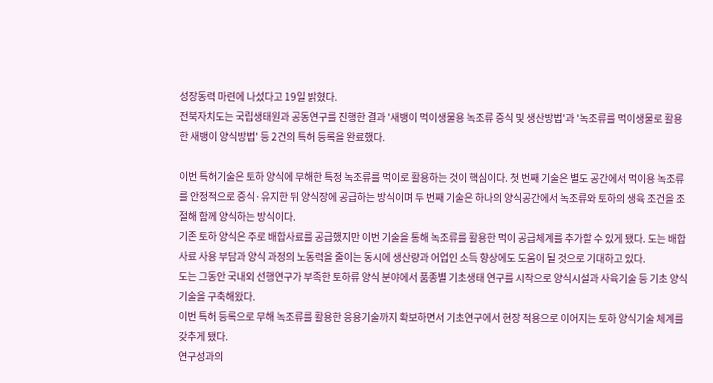성장동력 마련에 나섰다고 19일 밝혔다.
전북자치도는 국립생태원과 공동연구를 진행한 결과 '새뱅이 먹이생물용 녹조류 증식 및 생산방법'과 '녹조류를 먹이생물로 활용한 새뱅이 양식방법' 등 2건의 특허 등록을 완료했다.

이번 특허기술은 토하 양식에 무해한 특정 녹조류를 먹이로 활용하는 것이 핵심이다. 첫 번째 기술은 별도 공간에서 먹이용 녹조류를 안정적으로 증식·유지한 뒤 양식장에 공급하는 방식이며 두 번째 기술은 하나의 양식공간에서 녹조류와 토하의 생육 조건을 조절해 함께 양식하는 방식이다.
기존 토하 양식은 주로 배합사료를 공급했지만 이번 기술을 통해 녹조류를 활용한 먹이 공급체계를 추가할 수 있게 됐다. 도는 배합사료 사용 부담과 양식 과정의 노동력을 줄이는 동시에 생산량과 어업인 소득 향상에도 도움이 될 것으로 기대하고 있다.
도는 그동안 국내외 선행연구가 부족한 토하류 양식 분야에서 품종별 기초생태 연구를 시작으로 양식시설과 사육기술 등 기초 양식기술을 구축해왔다.
이번 특허 등록으로 무해 녹조류를 활용한 응용기술까지 확보하면서 기초연구에서 현장 적용으로 이어지는 토하 양식기술 체계를 갖추게 됐다.
연구성과의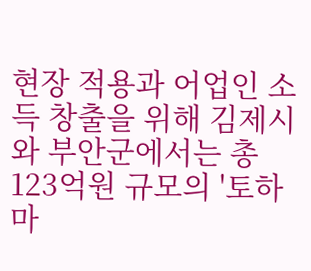현장 적용과 어업인 소득 창출을 위해 김제시와 부안군에서는 총 123억원 규모의 '토하마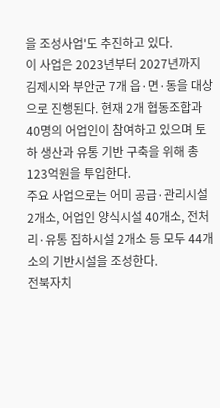을 조성사업'도 추진하고 있다.
이 사업은 2023년부터 2027년까지 김제시와 부안군 7개 읍·면·동을 대상으로 진행된다. 현재 2개 협동조합과 40명의 어업인이 참여하고 있으며 토하 생산과 유통 기반 구축을 위해 총 123억원을 투입한다.
주요 사업으로는 어미 공급·관리시설 2개소, 어업인 양식시설 40개소, 전처리·유통 집하시설 2개소 등 모두 44개소의 기반시설을 조성한다.
전북자치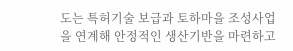도는 특허기술 보급과 토하마을 조성사업을 연계해 안정적인 생산기반을 마련하고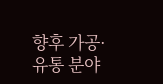향후 가공·유통 분야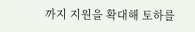까지 지원을 확대해 토하를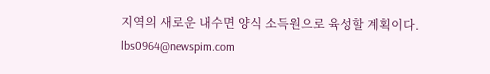지역의 새로운 내수면 양식 소득원으로 육성할 계획이다.
lbs0964@newspim.com